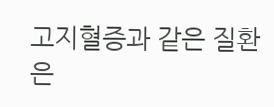고지혈증과 같은 질환은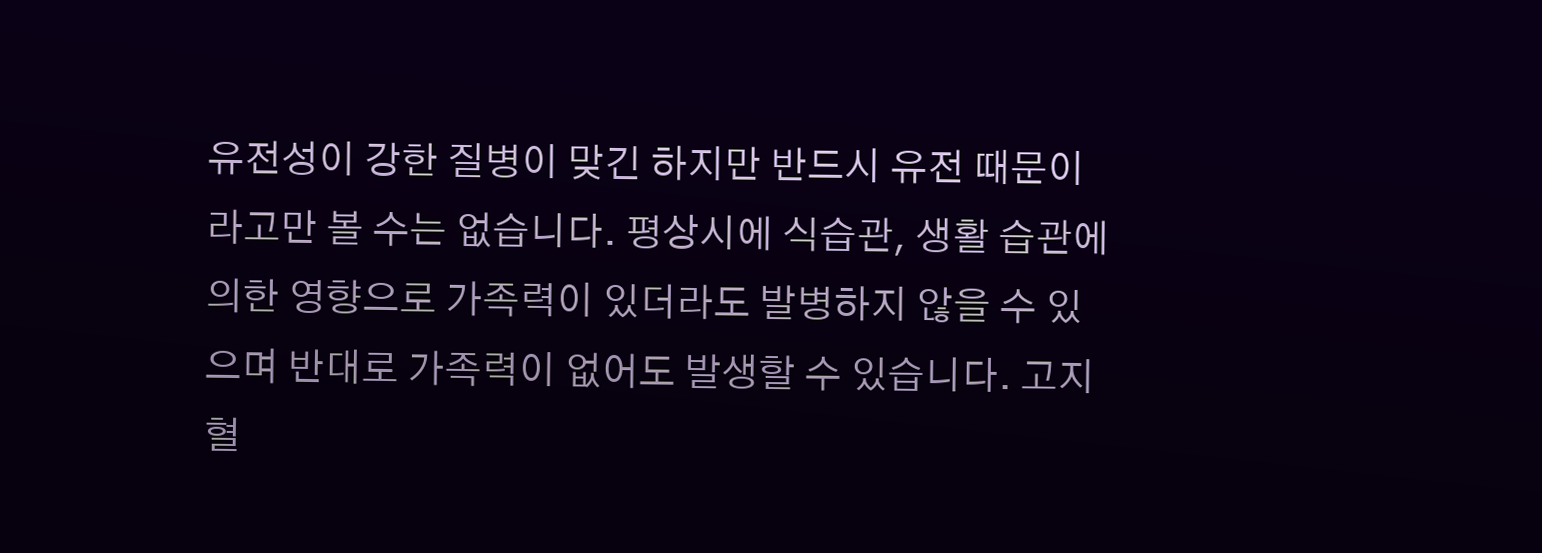유전성이 강한 질병이 맞긴 하지만 반드시 유전 때문이라고만 볼 수는 없습니다. 평상시에 식습관, 생활 습관에 의한 영향으로 가족력이 있더라도 발병하지 않을 수 있으며 반대로 가족력이 없어도 발생할 수 있습니다. 고지혈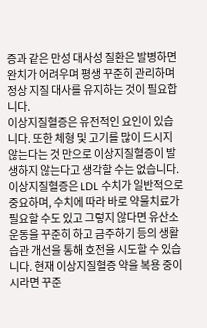증과 같은 만성 대사성 질환은 발병하면 완치가 어려우며 평생 꾸준히 관리하며 정상 지질 대사를 유지하는 것이 필요합니다.
이상지질혈증은 유전적인 요인이 있습니다. 또한 체형 및 고기를 많이 드시지 않는다는 것 만으로 이상지질혈증이 발생하지 않는다고 생각할 수는 없습니다. 이상지질혈증은 LDL 수치가 일반적으로 중요하며, 수치에 따라 바로 약물치료가 필요할 수도 있고 그렇지 않다면 유산소 운동을 꾸준히 하고 금주하기 등의 생활습관 개선을 통해 호전을 시도할 수 있습니다. 현재 이상지질혈증 약을 복용 중이시라면 꾸준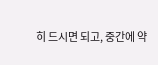히 드시면 되고, 중간에 약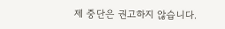제 중단은 권고하지 않습니다.